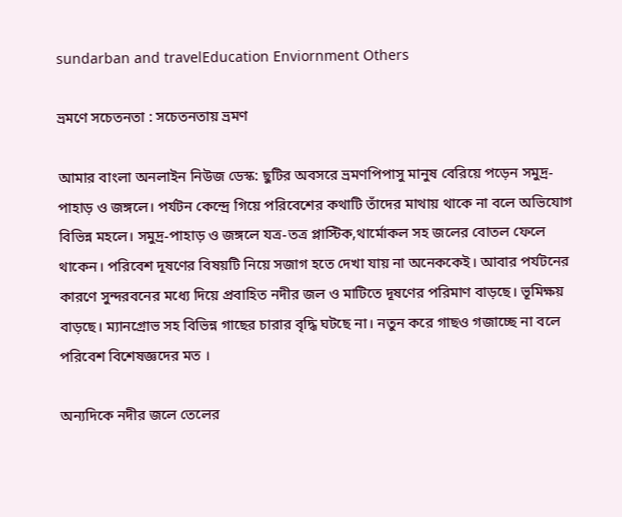sundarban and travelEducation Enviornment Others

ভ্রমণে সচেতনতা : সচেতনতায় ভ্রমণ

আমার বাংলা অনলাইন নিউজ ডেস্ক: ছুটির অবসরে ভ্ৰমণপিপাসু মানুষ বেরিয়ে পড়েন সমুদ্র-পাহাড় ও জঙ্গলে। পর্যটন কেন্দ্রে গিয়ে পরিবেশের কথাটি তাঁদের মাথায় থাকে না বলে অভিযোগ বিভিন্ন মহলে। সমুদ্র-পাহাড় ও জঙ্গলে যত্র-তত্র প্লাস্টিক,থার্মোকল সহ জলের বোতল ফেলে থাকেন। পরিবেশ দূষণের বিষয়টি নিয়ে সজাগ হতে দেখা যায় না অনেককেই। আবার পর্যটনের কারণে সুন্দরবনের মধ্যে দিয়ে প্রবাহিত নদীর জল ও মাটিতে দূষণের পরিমাণ বাড়ছে। ভূমিক্ষয় বাড়ছে। ম্যানগ্রোভ সহ বিভিন্ন গাছের চারার বৃদ্ধি ঘটছে না। নতুন করে গাছও গজাচ্ছে না বলে পরিবেশ বিশেষজ্ঞদের মত ।

অন্যদিকে নদীর জলে তেলের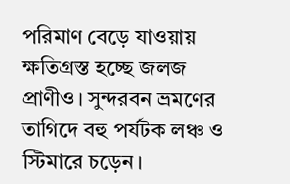পরিমাণ বেড়ে যাওয়ায় ক্ষতিগ্রস্ত হচ্ছে জলজ প্রাণীও। সুন্দরবন ভ্রমণের তাগিদে বহু পর্যটক লঞ্চ ও স্টিমারে চড়েন।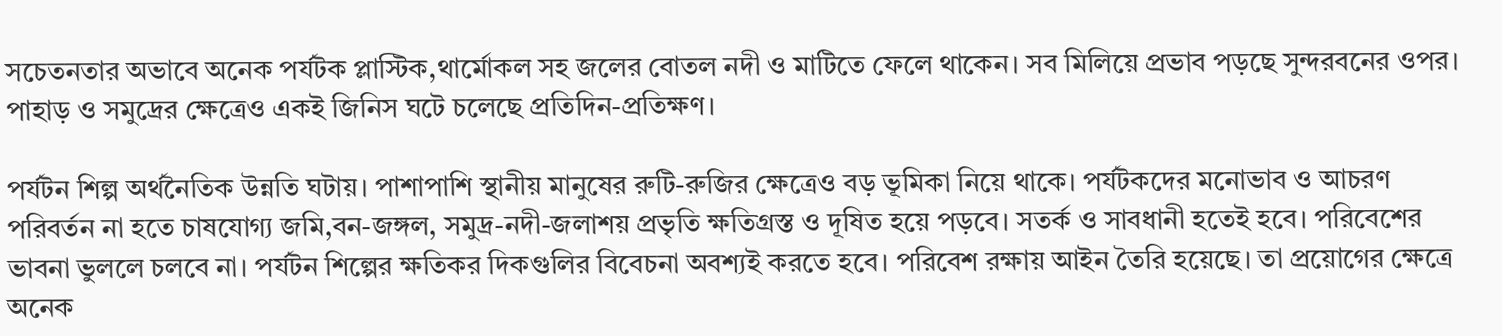সচেতনতার অভাবে অনেক পর্যটক প্লাস্টিক,থার্মোকল সহ জলের বোতল নদী ও মাটিতে ফেলে থাকেন। সব মিলিয়ে প্রভাব পড়ছে সুন্দরবনের ওপর। পাহাড় ও সমুদ্রের ক্ষেত্রেও একই জিনিস ঘটে চলেছে প্রতিদিন-প্রতিক্ষণ।

পর্যটন শিল্প অর্থনৈতিক উন্নতি ঘটায়। পাশাপাশি স্থানীয় মানুষের রুটি-রুজির ক্ষেত্রেও বড় ভূমিকা নিয়ে থাকে। পর্যটকদের মনোভাব ও আচরণ পরিবর্তন না হতে চাষযোগ্য জমি,বন-জঙ্গল, সমুদ্র-নদী-জলাশয় প্রভৃতি ক্ষতিগ্রস্ত ও দূষিত হয়ে পড়বে। সতর্ক ও সাবধানী হতেই হবে। পরিবেশের ভাবনা ভুললে চলবে না। পর্যটন শিল্পের ক্ষতিকর দিকগুলির বিবেচনা অবশ্যই করতে হবে। পরিবেশ রক্ষায় আইন তৈরি হয়েছে। তা প্রয়োগের ক্ষেত্রে অনেক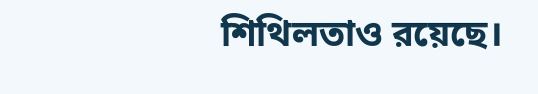শিথিলতাও রয়েছে।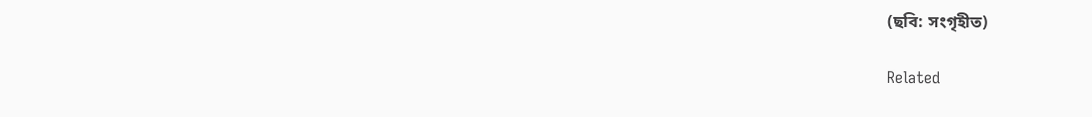(ছবি: সংগৃহীত)

Related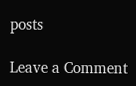posts

Leave a Comment